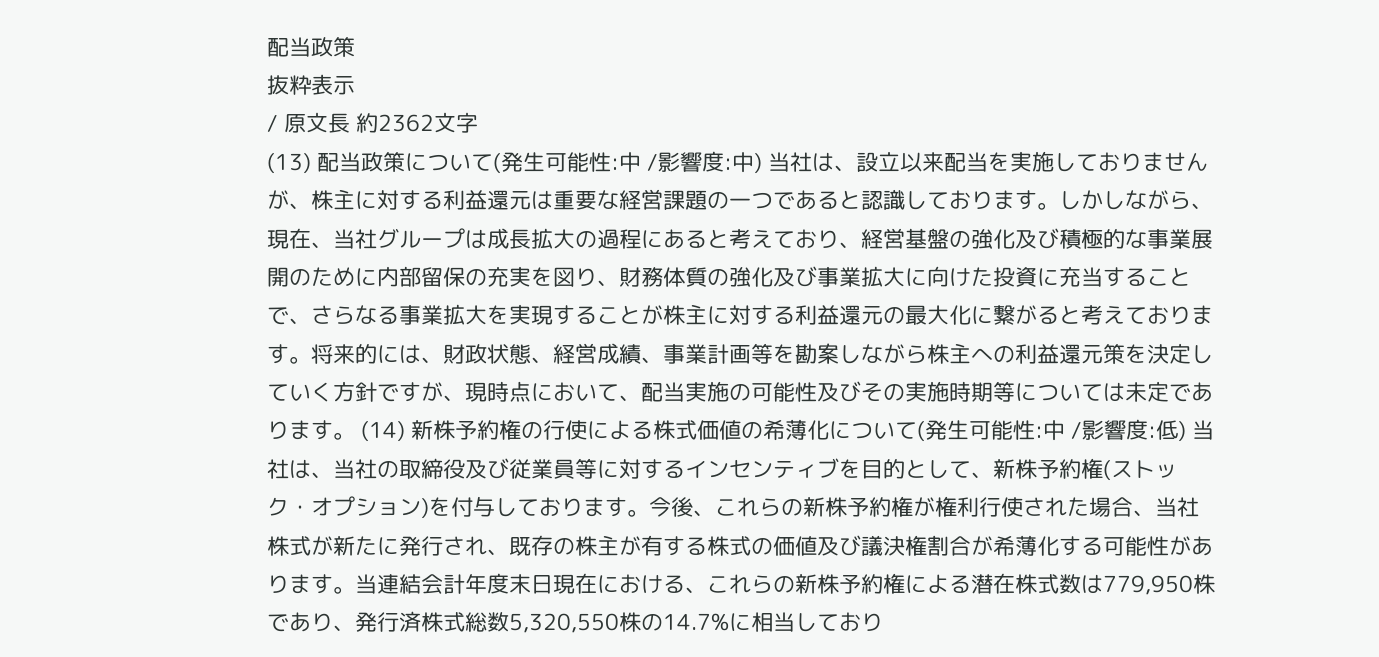配当政策
抜粋表示
/ 原文長 約2362文字
(13) 配当政策について(発生可能性:中 /影響度:中) 当社は、設立以来配当を実施しておりませんが、株主に対する利益還元は重要な経営課題の一つであると認識しております。しかしながら、現在、当社グループは成長拡大の過程にあると考えており、経営基盤の強化及び積極的な事業展開のために内部留保の充実を図り、財務体質の強化及び事業拡大に向けた投資に充当することで、さらなる事業拡大を実現することが株主に対する利益還元の最大化に繋がると考えております。将来的には、財政状態、経営成績、事業計画等を勘案しながら株主への利益還元策を決定していく方針ですが、現時点において、配当実施の可能性及びその実施時期等については未定であります。 (14) 新株予約権の行使による株式価値の希薄化について(発生可能性:中 /影響度:低) 当社は、当社の取締役及び従業員等に対するインセンティブを目的として、新株予約権(ストック・オプション)を付与しております。今後、これらの新株予約権が権利行使された場合、当社株式が新たに発行され、既存の株主が有する株式の価値及び議決権割合が希薄化する可能性があります。当連結会計年度末日現在における、これらの新株予約権による潜在株式数は779,950株であり、発行済株式総数5,320,550株の14.7%に相当しており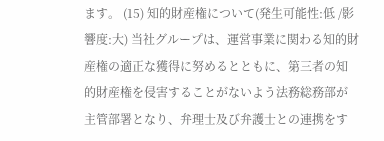ます。 (15) 知的財産権について(発生可能性:低 /影響度:大) 当社グループは、運営事業に関わる知的財産権の適正な獲得に努めるとともに、第三者の知的財産権を侵害することがないよう法務総務部が主管部署となり、弁理士及び弁護士との連携をす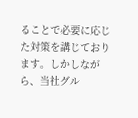ることで必要に応じた対策を講じております。しかしながら、当社グル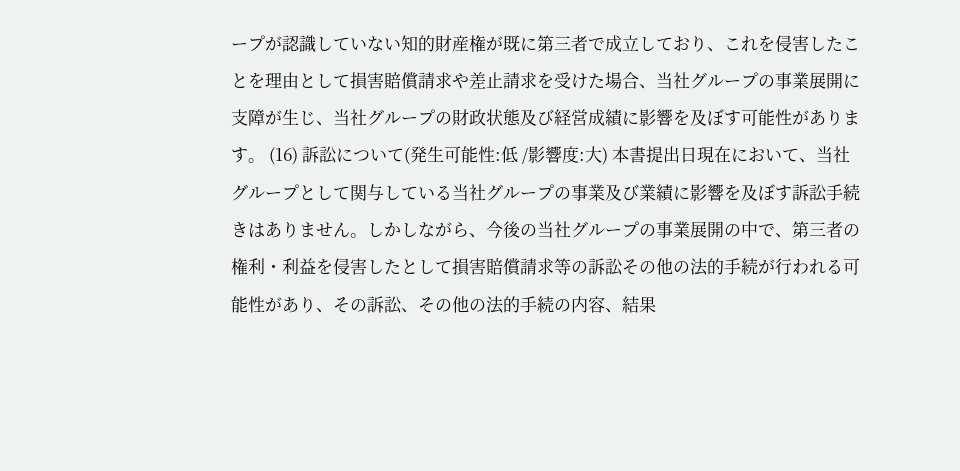ープが認識していない知的財産権が既に第三者で成立しており、これを侵害したことを理由として損害賠償請求や差止請求を受けた場合、当社グループの事業展開に支障が生じ、当社グループの財政状態及び経営成績に影響を及ぼす可能性があります。 (16) 訴訟について(発生可能性:低 /影響度:大) 本書提出日現在において、当社グループとして関与している当社グループの事業及び業績に影響を及ぼす訴訟手続きはありません。しかしながら、今後の当社グループの事業展開の中で、第三者の権利・利益を侵害したとして損害賠償請求等の訴訟その他の法的手続が行われる可能性があり、その訴訟、その他の法的手続の内容、結果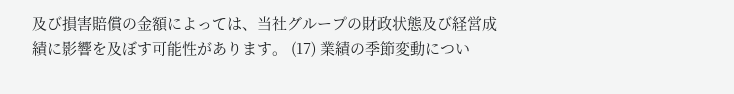及び損害賠償の金額によっては、当社グループの財政状態及び経営成績に影響を及ぼす可能性があります。 (17) 業績の季節変動につい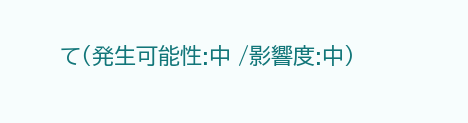て(発生可能性:中 /影響度:中)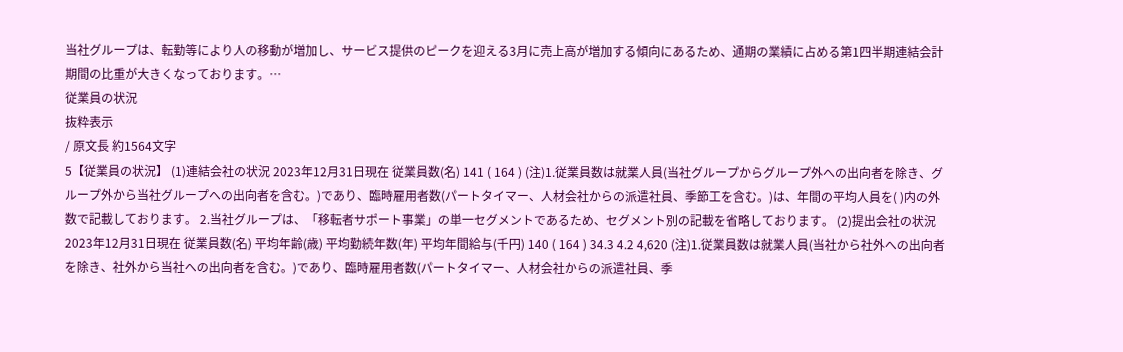当社グループは、転勤等により人の移動が増加し、サービス提供のピークを迎える3月に売上高が増加する傾向にあるため、通期の業績に占める第1四半期連結会計期間の比重が大きくなっております。…
従業員の状況
抜粋表示
/ 原文長 約1564文字
5【従業員の状況】 (1)連結会社の状況 2023年12月31日現在 従業員数(名) 141 ( 164 ) (注)1.従業員数は就業人員(当社グループからグループ外への出向者を除き、グループ外から当社グループへの出向者を含む。)であり、臨時雇用者数(パートタイマー、人材会社からの派遣社員、季節工を含む。)は、年間の平均人員を( )内の外数で記載しております。 2.当社グループは、「移転者サポート事業」の単一セグメントであるため、セグメント別の記載を省略しております。 (2)提出会社の状況 2023年12月31日現在 従業員数(名) 平均年齢(歳) 平均勤続年数(年) 平均年間給与(千円) 140 ( 164 ) 34.3 4.2 4,620 (注)1.従業員数は就業人員(当社から社外への出向者を除き、社外から当社への出向者を含む。)であり、臨時雇用者数(パートタイマー、人材会社からの派遣社員、季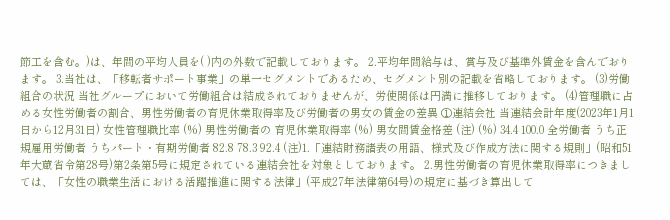節工を含む。)は、年間の平均人員を( )内の外数で記載しております。 2.平均年間給与は、賞与及び基準外賃金を含んでおります。 3.当社は、「移転者サポート事業」の単一セグメントであるため、セグメント別の記載を省略しております。 (3)労働組合の状況 当社グループにおいて労働組合は結成されておりませんが、労使関係は円満に推移しております。 (4)管理職に占める女性労働者の割合、男性労働者の育児休業取得率及び労働者の男女の賃金の差異 ①連結会社 当連結会計年度(2023年1月1日から12月31日) 女性管理職比率 (%) 男性労働者の 育児休業取得率 (%) 男女間賃金格差 (注) (%) 34.4 100.0 全労働者 うち正規雇用労働者 うちパート・有期労働者 82.8 78.3 92.4 (注)1.「連結財務諸表の用語、様式及び作成方法に関する規則」(昭和51年大蔵省令第28号)第2条第5号に規定されている連結会社を対象としております。 2.男性労働者の育児休業取得率につきましては、「女性の職業生活における活躍推進に関する法律」(平成27年法律第64号)の規定に基づき算出して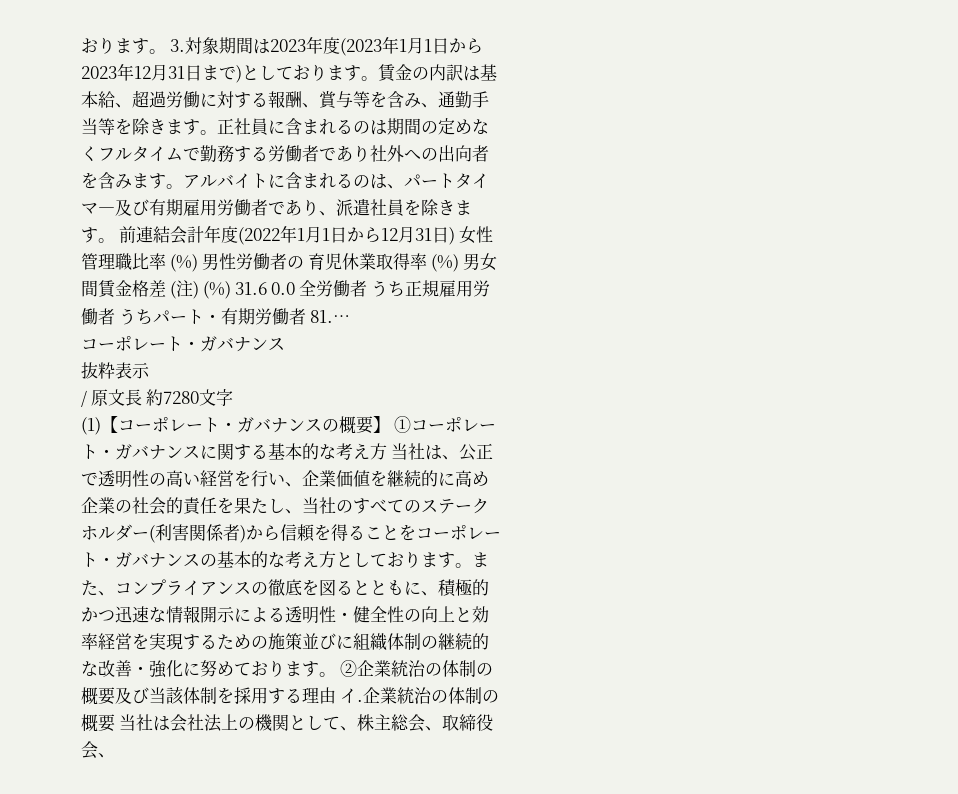おります。 3.対象期間は2023年度(2023年1月1日から2023年12月31日まで)としております。賃金の内訳は基本給、超過労働に対する報酬、賞与等を含み、通勤手当等を除きます。正社員に含まれるのは期間の定めなくフルタイムで勤務する労働者であり社外への出向者を含みます。アルバイトに含まれるのは、パートタイマ―及び有期雇用労働者であり、派遣社員を除きます。 前連結会計年度(2022年1月1日から12月31日) 女性管理職比率 (%) 男性労働者の 育児休業取得率 (%) 男女間賃金格差 (注) (%) 31.6 0.0 全労働者 うち正規雇用労働者 うちパート・有期労働者 81.…
コーポレート・ガバナンス
抜粋表示
/ 原文長 約7280文字
(1)【コーポレート・ガバナンスの概要】 ①コーポレート・ガバナンスに関する基本的な考え方 当社は、公正で透明性の高い経営を行い、企業価値を継続的に高め企業の社会的責任を果たし、当社のすべてのステークホルダー(利害関係者)から信頼を得ることをコーポレート・ガバナンスの基本的な考え方としております。また、コンプライアンスの徹底を図るとともに、積極的かつ迅速な情報開示による透明性・健全性の向上と効率経営を実現するための施策並びに組織体制の継続的な改善・強化に努めております。 ②企業統治の体制の概要及び当該体制を採用する理由 イ.企業統治の体制の概要 当社は会社法上の機関として、株主総会、取締役会、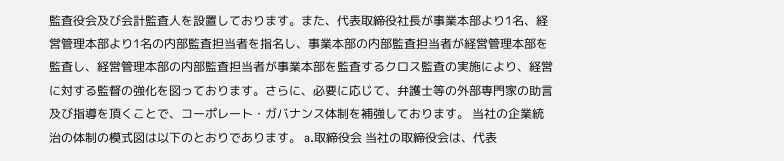監査役会及び会計監査人を設置しております。また、代表取締役社長が事業本部より1名、経営管理本部より1名の内部監査担当者を指名し、事業本部の内部監査担当者が経営管理本部を監査し、経営管理本部の内部監査担当者が事業本部を監査するクロス監査の実施により、経営に対する監督の強化を図っております。さらに、必要に応じて、弁護士等の外部専門家の助言及び指導を頂くことで、コーポレート・ガバナンス体制を補強しております。 当社の企業統治の体制の模式図は以下のとおりであります。 a.取締役会 当社の取締役会は、代表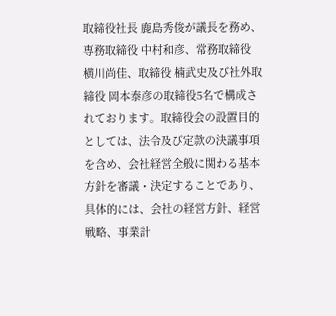取締役社長 鹿島秀俊が議長を務め、専務取締役 中村和彦、常務取締役 横川尚佳、取締役 楠武史及び社外取締役 岡本泰彦の取締役5名で構成されております。取締役会の設置目的としては、法令及び定款の決議事項を含め、会社経営全般に関わる基本方針を審議・決定することであり、具体的には、会社の経営方針、経営戦略、事業計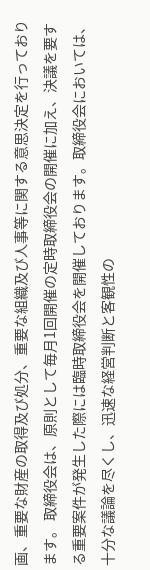画、重要な財産の取得及び処分、重要な組織及び人事等に関する意思決定を行っております。 取締役会は、原則として毎月1回開催の定時取締役会の開催に加え、決議を要する重要案件が発生した際には臨時取締役会を開催しております。取締役会においては、十分な議論を尽くし、迅速な経営判断と客観性の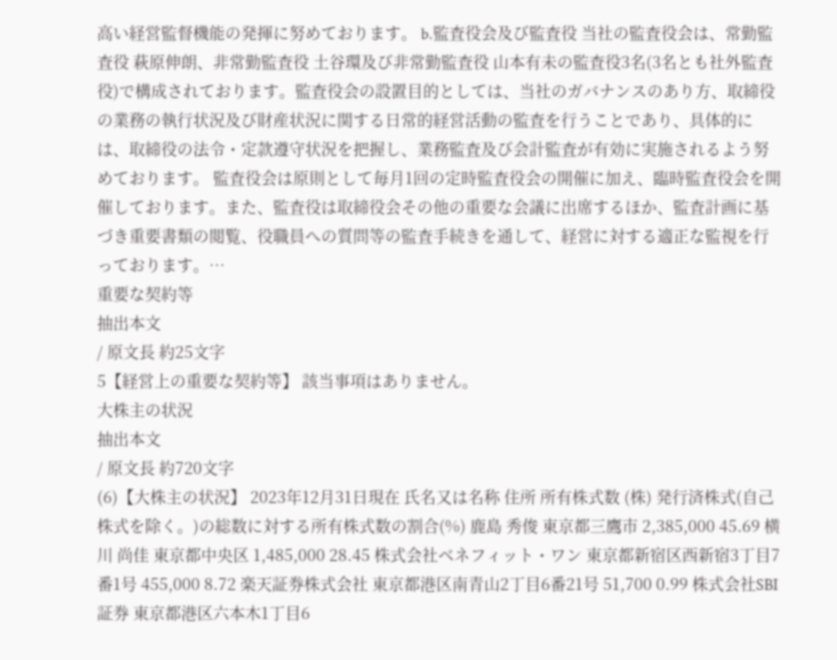高い経営監督機能の発揮に努めております。 b.監査役会及び監査役 当社の監査役会は、常勤監査役 萩原伸朗、非常勤監査役 土谷環及び非常勤監査役 山本有未の監査役3名(3名とも社外監査役)で構成されております。監査役会の設置目的としては、当社のガバナンスのあり方、取締役の業務の執行状況及び財産状況に関する日常的経営活動の監査を行うことであり、具体的には、取締役の法令・定款遵守状況を把握し、業務監査及び会計監査が有効に実施されるよう努めております。 監査役会は原則として毎月1回の定時監査役会の開催に加え、臨時監査役会を開催しております。また、監査役は取締役会その他の重要な会議に出席するほか、監査計画に基づき重要書類の閲覧、役職員への質問等の監査手続きを通して、経営に対する適正な監視を行っております。…
重要な契約等
抽出本文
/ 原文長 約25文字
5【経営上の重要な契約等】 該当事項はありません。
大株主の状況
抽出本文
/ 原文長 約720文字
(6)【大株主の状況】 2023年12月31日現在 氏名又は名称 住所 所有株式数 (株) 発行済株式(自己株式を除く。)の総数に対する所有株式数の割合(%) 鹿島 秀俊 東京都三鷹市 2,385,000 45.69 横川 尚佳 東京都中央区 1,485,000 28.45 株式会社ベネフィット・ワン 東京都新宿区西新宿3丁目7番1号 455,000 8.72 楽天証券株式会社 東京都港区南青山2丁目6番21号 51,700 0.99 株式会社SBI証券 東京都港区六本木1丁目6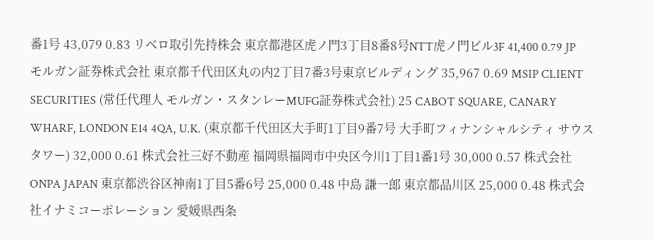番1号 43,079 0.83 リベロ取引先持株会 東京都港区虎ノ門3丁目8番8号NTT虎ノ門ビル3F 41,400 0.79 JPモルガン証券株式会社 東京都千代田区丸の内2丁目7番3号東京ビルディング 35,967 0.69 MSIP CLIENT SECURITIES (常任代理人 モルガン・スタンレーMUFG証券株式会社) 25 CABOT SQUARE, CANARY WHARF, LONDON E14 4QA, U.K. (東京都千代田区大手町1丁目9番7号 大手町フィナンシャルシティ サウスタワー) 32,000 0.61 株式会社三好不動産 福岡県福岡市中央区今川1丁目1番1号 30,000 0.57 株式会社ONPA JAPAN 東京都渋谷区神南1丁目5番6号 25,000 0.48 中島 謙一郎 東京都品川区 25,000 0.48 株式会社イナミコーポレーション 愛媛県西条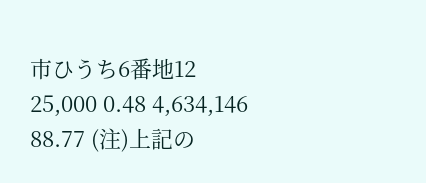市ひうち6番地12 25,000 0.48 4,634,146 88.77 (注)上記の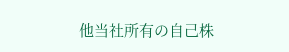他当社所有の自己株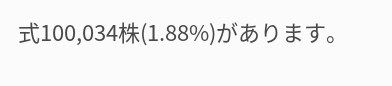式100,034株(1.88%)があります。